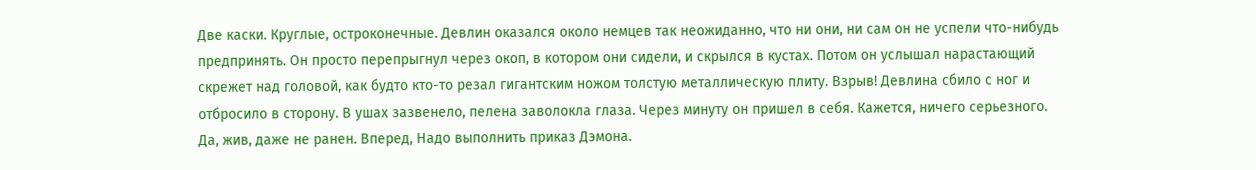Две каски. Круглые, остроконечные. Девлин оказался около немцев так неожиданно, что ни они, ни сам он не успели что-нибудь предпринять. Он просто перепрыгнул через окоп, в котором они сидели, и скрылся в кустах. Потом он услышал нарастающий скрежет над головой, как будто кто-то резал гигантским ножом толстую металлическую плиту. Взрыв! Девлина сбило с ног и отбросило в сторону. В ушах зазвенело, пелена заволокла глаза. Через минуту он пришел в себя. Кажется, ничего серьезного. Да, жив, даже не ранен. Вперед, Надо выполнить приказ Дэмона.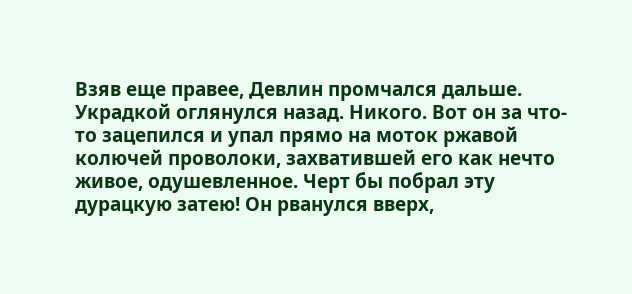Взяв еще правее, Девлин промчался дальше. Украдкой оглянулся назад. Никого. Вот он за что-то зацепился и упал прямо на моток ржавой колючей проволоки, захватившей его как нечто живое, одушевленное. Черт бы побрал эту дурацкую затею! Он рванулся вверх,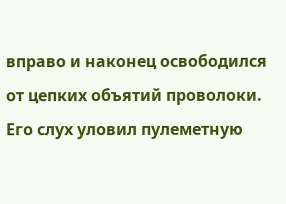вправо и наконец освободился от цепких объятий проволоки.
Его слух уловил пулеметную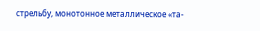стрельбу, монотонное металлическое «та-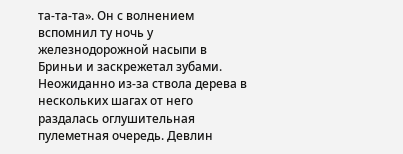та-та-та». Он с волнением вспомнил ту ночь у железнодорожной насыпи в Бриньи и заскрежетал зубами. Неожиданно из-за ствола дерева в нескольких шагах от него раздалась оглушительная пулеметная очередь. Девлин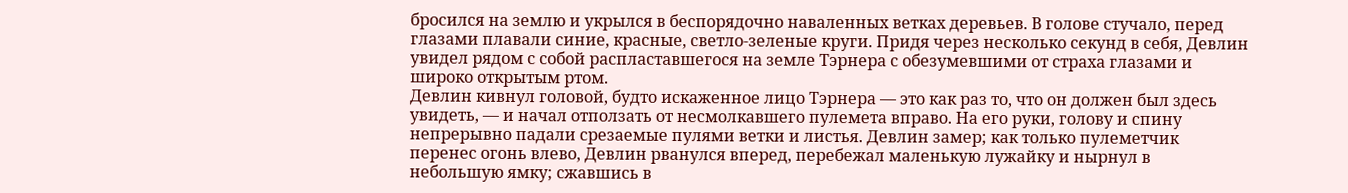бросился на землю и укрылся в беспорядочно наваленных ветках деревьев. В голове стучало, перед глазами плавали синие, красные, светло-зеленые круги. Придя через несколько секунд в себя, Девлин увидел рядом с собой распластавшегося на земле Тэрнера с обезумевшими от страха глазами и широко открытым ртом.
Девлин кивнул головой, будто искаженное лицо Тэрнера — это как раз то, что он должен был здесь увидеть, — и начал отползать от несмолкавшего пулемета вправо. На его руки, голову и спину непрерывно падали срезаемые пулями ветки и листья. Девлин замер; как только пулеметчик перенес огонь влево, Девлин рванулся вперед, перебежал маленькую лужайку и нырнул в небольшую ямку; сжавшись в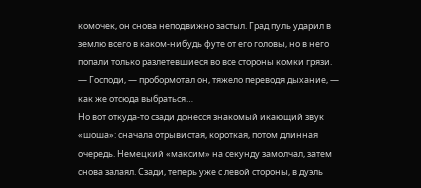комочек, он снова неподвижно застыл. Град пуль ударил в землю всего в каком-нибудь футе от его головы, но в него попали только разлетевшиеся во все стороны комки грязи.
— Господи, — пробормотал он, тяжело переводя дыхание, — как же отсюда выбраться…
Но вот откуда-то сзади донесся знакомый икающий звук «шоша»: сначала отрывистая, короткая, потом длинная очередь. Немецкий «максим» на секунду замолчал, затем снова залаял. Сзади, теперь уже с левой стороны, в дуэль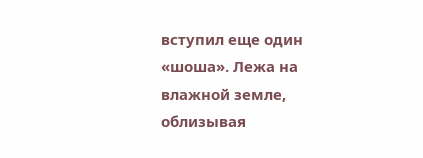вступил еще один «шоша». Лежа на влажной земле, облизывая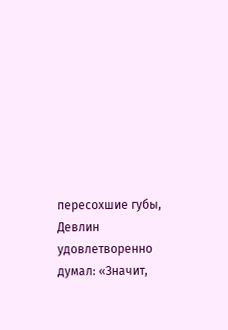пересохшие губы, Девлин удовлетворенно думал: «Значит,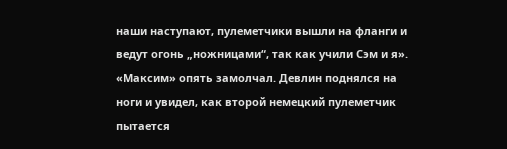наши наступают, пулеметчики вышли на фланги и ведут огонь „ножницами“, так как учили Сэм и я». «Максим» опять замолчал. Девлин поднялся на ноги и увидел, как второй немецкий пулеметчик пытается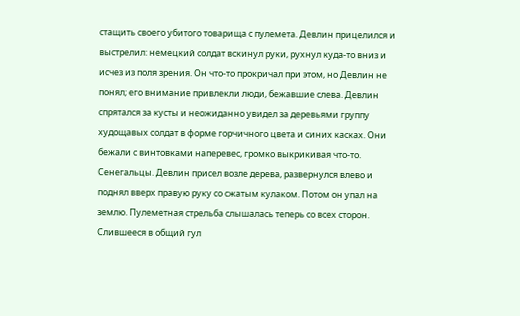стащить своего убитого товарища с пулемета. Девлин прицелился и выстрелил: немецкий солдат вскинул руки, рухнул куда-то вниз и исчез из поля зрения. Он что-то прокричал при этом, но Девлин не понял; его внимание привлекли люди, бежавшие слева. Девлин спрятался за кусты и неожиданно увидел за деревьями группу худощавых солдат в форме горчичного цвета и синих касках. Они бежали с винтовками наперевес, громко выкрикивая что-то. Сенегальцы. Девлин присел возле дерева, развернулся влево и поднял вверх правую руку со сжатым кулаком. Потом он упал на землю. Пулеметная стрельба слышалась теперь со всех сторон. Слившееся в общий гул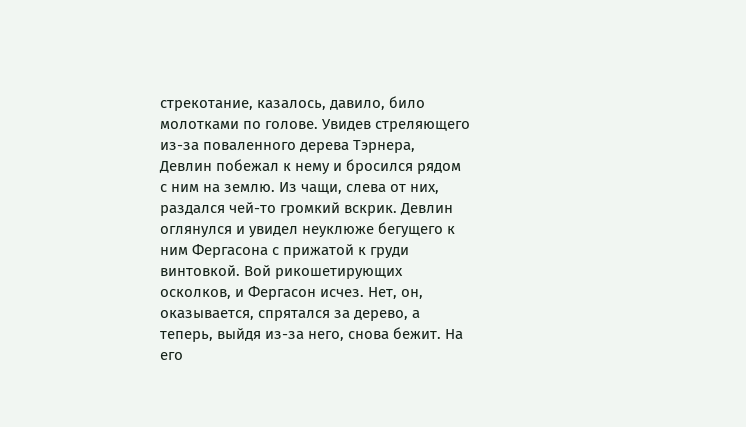стрекотание, казалось, давило, било молотками по голове. Увидев стреляющего из-за поваленного дерева Тэрнера, Девлин побежал к нему и бросился рядом с ним на землю. Из чащи, слева от них, раздался чей-то громкий вскрик. Девлин оглянулся и увидел неуклюже бегущего к ним Фергасона с прижатой к груди винтовкой. Вой рикошетирующих осколков, и Фергасон исчез. Нет, он, оказывается, спрятался за дерево, а теперь, выйдя из-за него, снова бежит. На его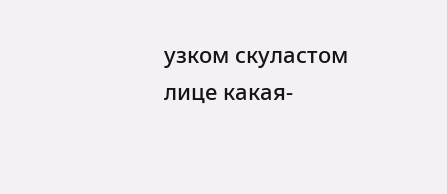узком скуластом лице какая-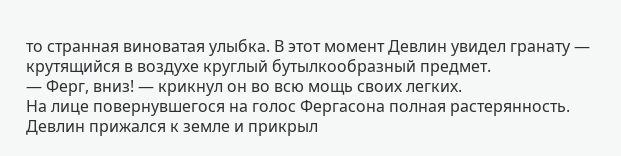то странная виноватая улыбка. В этот момент Девлин увидел гранату — крутящийся в воздухе круглый бутылкообразный предмет.
— Ферг, вниз! — крикнул он во всю мощь своих легких.
На лице повернувшегося на голос Фергасона полная растерянность. Девлин прижался к земле и прикрыл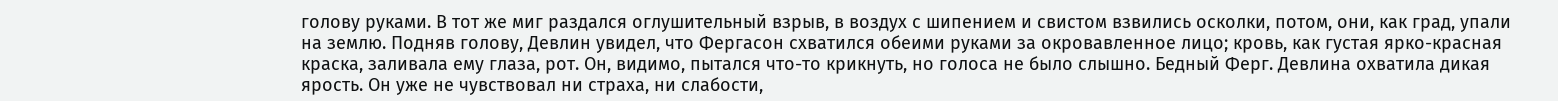голову руками. В тот же миг раздался оглушительный взрыв, в воздух с шипением и свистом взвились осколки, потом, они, как град, упали на землю. Подняв голову, Девлин увидел, что Фергасон схватился обеими руками за окровавленное лицо; кровь, как густая ярко-красная краска, заливала ему глаза, рот. Он, видимо, пытался что-то крикнуть, но голоса не было слышно. Бедный Ферг. Девлина охватила дикая ярость. Он уже не чувствовал ни страха, ни слабости,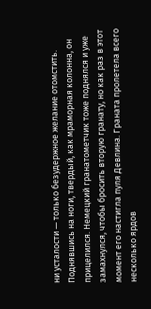ни усталости — только безудержное желание отомстить. Поднявшись на ноги, твердый, как мраморная колонна, он прицелился. Немецкий гранатометчик тоже поднялся и уже замахнулся, чтобы бросить вторую гранату, но как раз в этот момент его настигла пуля Девлина. Граната пролетела всего несколько ярдов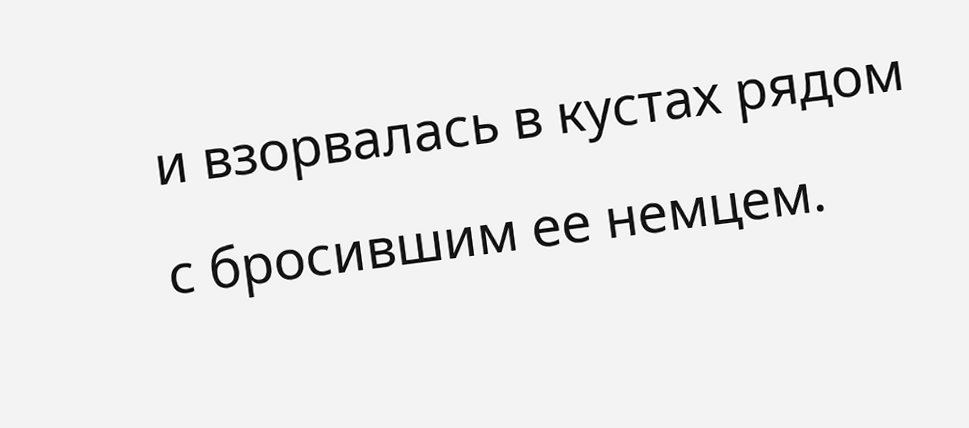и взорвалась в кустах рядом с бросившим ее немцем.